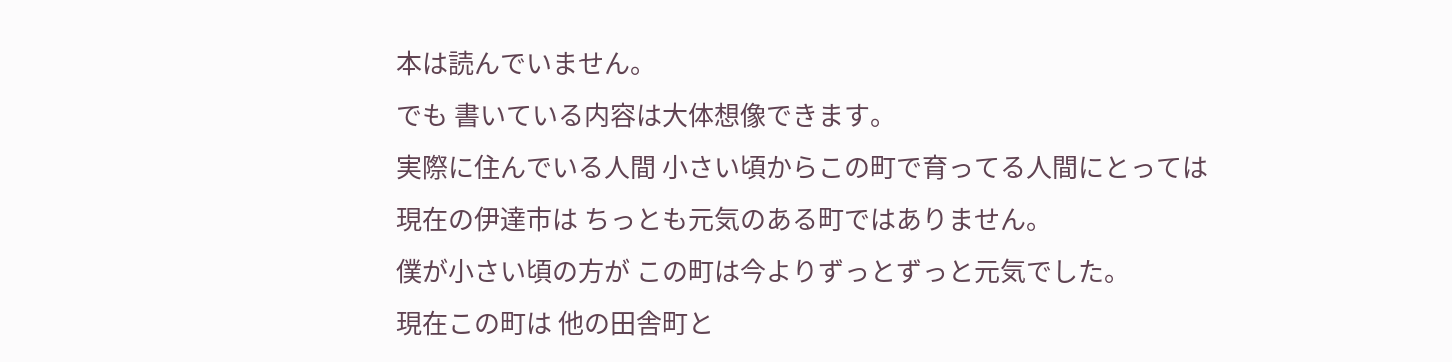本は読んでいません。
でも 書いている内容は大体想像できます。
実際に住んでいる人間 小さい頃からこの町で育ってる人間にとっては
現在の伊達市は ちっとも元気のある町ではありません。
僕が小さい頃の方が この町は今よりずっとずっと元気でした。
現在この町は 他の田舎町と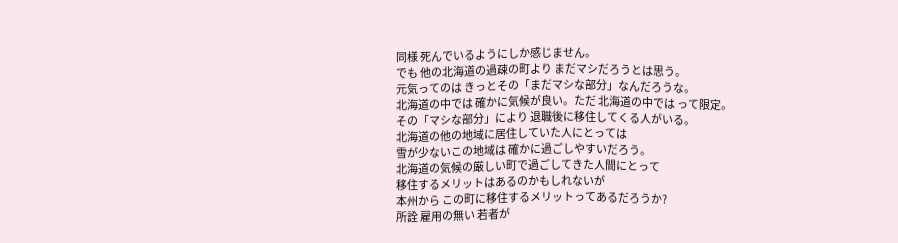同様 死んでいるようにしか感じません。
でも 他の北海道の過疎の町より まだマシだろうとは思う。
元気ってのは きっとその「まだマシな部分」なんだろうな。
北海道の中では 確かに気候が良い。ただ 北海道の中では って限定。
その「マシな部分」により 退職後に移住してくる人がいる。
北海道の他の地域に居住していた人にとっては
雪が少ないこの地域は 確かに過ごしやすいだろう。
北海道の気候の厳しい町で過ごしてきた人間にとって
移住するメリットはあるのかもしれないが
本州から この町に移住するメリットってあるだろうか?
所詮 雇用の無い 若者が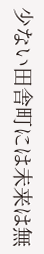少ない田舎町には未来は無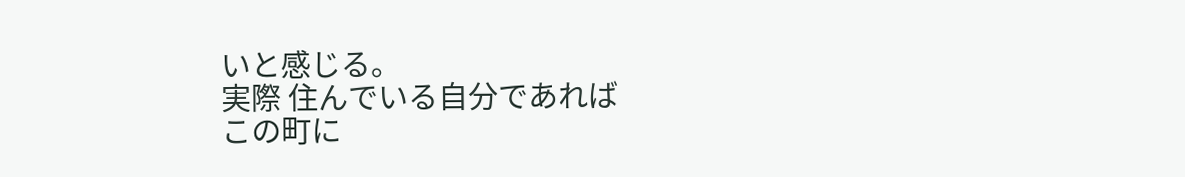いと感じる。
実際 住んでいる自分であれば
この町に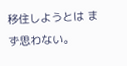移住しようとは まず思わない。